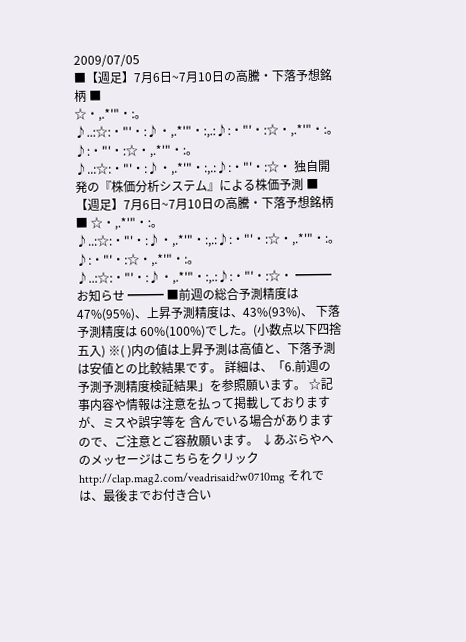2009/07/05
■【週足】7月6日~7月10日の高騰・下落予想銘柄 ■
☆・,.*'"・:。♪..:☆:・"'・:♪・,.*'"・:,.:♪:・"'・:☆・,.*'"・:。 ♪:・"'・:☆・,.*'"・:。♪..:☆:・"'・:♪・,.*'"・:,.:♪:・"'・:☆・ 独自開発の『株価分析システム』による株価予測 ■【週足】7月6日~7月10日の高騰・下落予想銘柄 ■ ☆・,.*'"・:。♪..:☆:・"'・:♪・,.*'"・:,.:♪:・"'・:☆・,.*'"・:。 ♪:・"'・:☆・,.*'"・:。♪..:☆:・"'・:♪・,.*'"・:,.:♪:・"'・:☆・ ━━━ お知らせ ━━━ ■前週の総合予測精度は 47%(95%)、上昇予測精度は、43%(93%)、 下落予測精度は 60%(100%)でした。(小数点以下四捨五入) ※( )内の値は上昇予測は高値と、下落予測は安値との比較結果です。 詳細は、「6.前週の予測予測精度検証結果」を参照願います。 ☆記事内容や情報は注意を払って掲載しておりますが、ミスや誤字等を 含んでいる場合がありますので、ご注意とご容赦願います。 ↓あぶらやへのメッセージはこちらをクリック http://clap.mag2.com/veadrisaid?w0710mg それでは、最後までお付き合い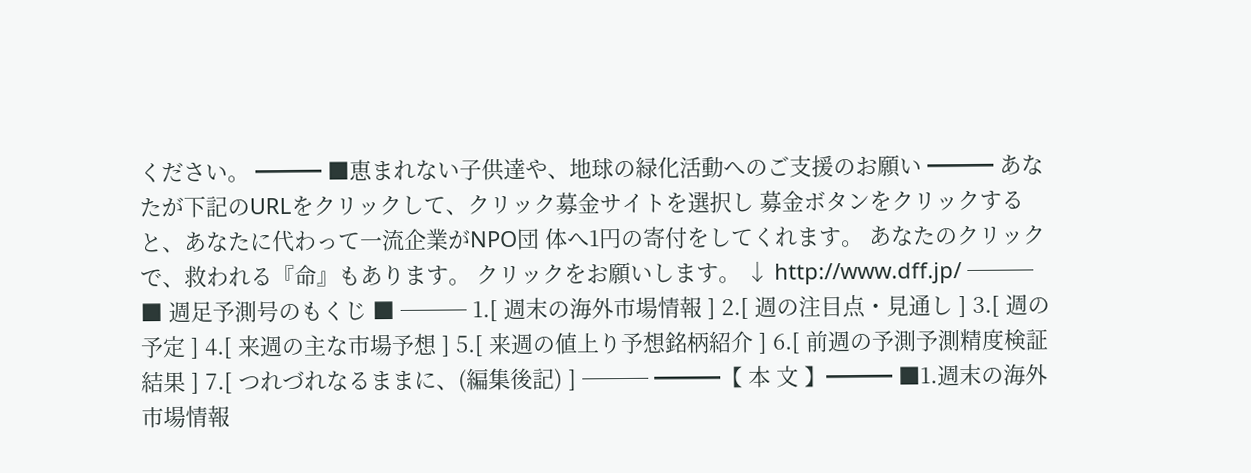ください。 ━━━ ■恵まれない子供達や、地球の緑化活動へのご支援のお願い ━━━ あなたが下記のURLをクリックして、クリック募金サイトを選択し 募金ボタンをクリックすると、あなたに代わって一流企業がNPO団 体へ1円の寄付をしてくれます。 あなたのクリックで、救われる『命』もあります。 クリックをお願いします。 ↓ http://www.dff.jp/ ─── ■ 週足予測号のもくじ ■ ─── 1.[ 週末の海外市場情報 ] 2.[ 週の注目点・見通し ] 3.[ 週の予定 ] 4.[ 来週の主な市場予想 ] 5.[ 来週の値上り予想銘柄紹介 ] 6.[ 前週の予測予測精度検証結果 ] 7.[ つれづれなるままに、(編集後記) ] ─── ━━━【 本 文 】━━━ ■1.週末の海外市場情報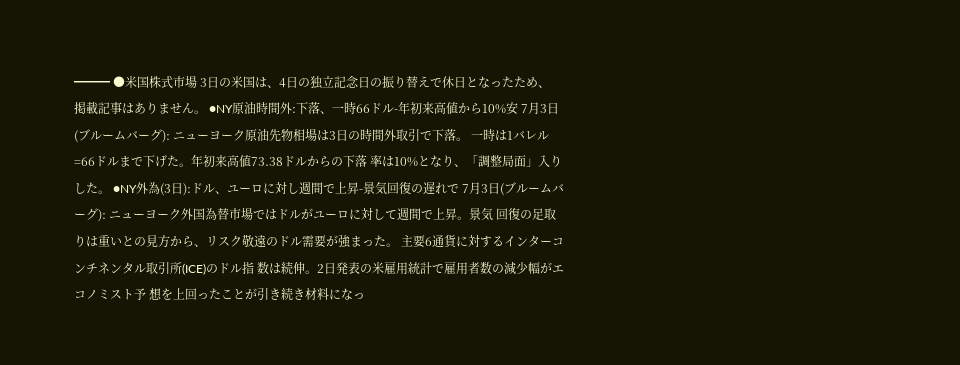━━━ ●米国株式市場 3日の米国は、4日の独立記念日の振り替えで休日となったため、 掲載記事はありません。 ●NY原油時間外:下落、一時66ドル-年初来高値から10%安 7月3日(ブルームバーグ): ニューヨーク原油先物相場は3日の時間外取引で下落。 一時は1バレル=66ドルまで下げた。年初来高値73.38ドルからの下落 率は10%となり、「調整局面」入りした。 ●NY外為(3日):ドル、ユーロに対し週間で上昇-景気回復の遅れで 7月3日(ブルームバーグ): ニューヨーク外国為替市場ではドルがユーロに対して週間で上昇。景気 回復の足取りは重いとの見方から、リスク敬遠のドル需要が強まった。 主要6通貨に対するインターコンチネンタル取引所(ICE)のドル指 数は続伸。2日発表の米雇用統計で雇用者数の減少幅がエコノミスト予 想を上回ったことが引き続き材料になっ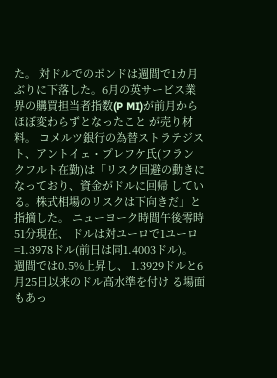た。 対ドルでのポンドは週間で1カ月ぶりに下落した。6月の英サービス業 界の購買担当者指数(P MI)が前月からほぼ変わらずとなったこと が売り材料。 コメルツ銀行の為替ストラテジスト、アントイェ・プレフケ氏(フラン クフルト在勤)は「リスク回避の動きになっており、資金がドルに回帰 している。株式相場のリスクは下向きだ」と指摘した。 ニューヨーク時間午後零時51分現在、 ドルは対ユーロで1ユーロ=1.3978ドル(前日は同1.4003ドル)。 週間では0.5%上昇し、 1.3929ドルと6月25日以来のドル高水準を付け る場面もあっ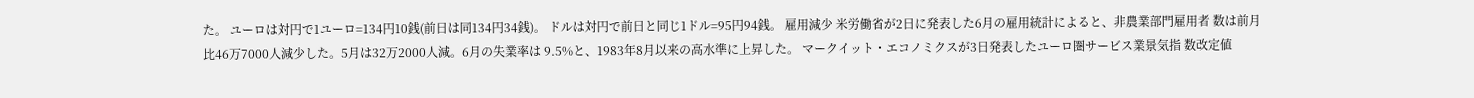た。 ユーロは対円で1ユーロ=134円10銭(前日は同134円34銭)。 ドルは対円で前日と同じ1ドル=95円94銭。 雇用減少 米労働省が2日に発表した6月の雇用統計によると、非農業部門雇用者 数は前月比46万7000人減少した。5月は32万2000人減。6月の失業率は 9.5%と、1983年8月以来の高水準に上昇した。 マークイット・エコノミクスが3日発表したユーロ圏サービス業景気指 数改定値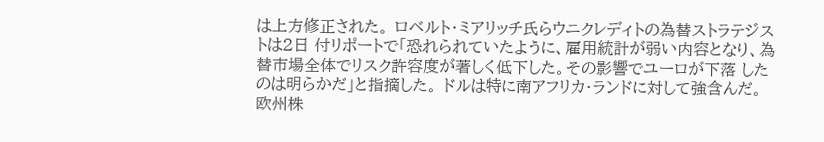は上方修正された。 ロベルト・ミアリッチ氏らウニクレディトの為替ストラテジストは2日 付リポートで「恐れられていたように、雇用統計が弱い内容となり、為 替市場全体でリスク許容度が著しく低下した。その影響でユーロが下落 したのは明らかだ」と指摘した。 ドルは特に南アフリカ・ランドに対して強含んだ。欧州株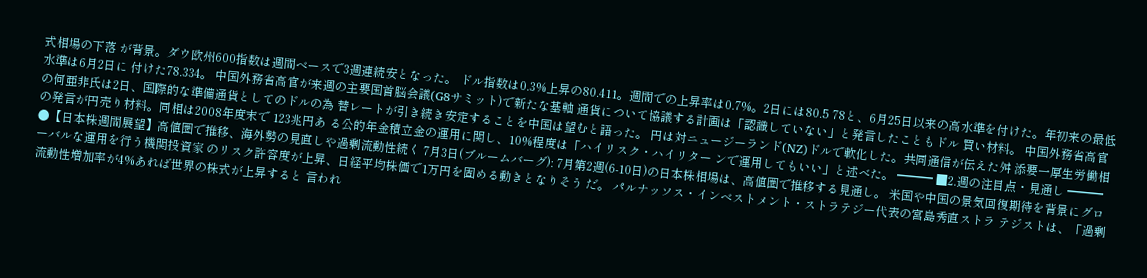式相場の下落 が背景。ダウ欧州600指数は週間ベースで3週連続安となった。 ドル指数は0.3%上昇の80.411。週間での上昇率は0.7%。2日には80.5 78と、6月25日以来の高水準を付けた。年初来の最低水準は6月2日に 付けた78.334。 中国外務省高官が来週の主要国首脳会議(G8サミット)で新たな基軸 通貨について協議する計画は「認識していない」と発言したこともドル 買い材料。 中国外務省高官の何亜非氏は2日、国際的な準備通貨としてのドルの為 替レートが引き続き安定することを中国は望むと語った。 円は対ニュージーランド(NZ)ドルで軟化した。共同通信が伝えた舛 添要一厚生労働相の発言が円売り材料。同相は2008年度末で 123兆円あ る公的年金積立金の運用に関し、10%程度は「ハイリスク・ハイリター ンで運用してもいい」と述べた。 ━━━ ■2.週の注目点・見通し ━━━ ●【日本株週間展望】高値圏で推移、海外勢の見直しや過剰流動性続く 7月3日(ブルームバーグ): 7月第2週(6-10日)の日本株相場は、高値圏で推移する見通し。 米国や中国の景気回復期待を背景にグローバルな運用を行う機関投資家 のリスク許容度が上昇、日経平均株価で1万円を固める動きとなりそう だ。 パルナッソス・インベストメント・ストラテジー代表の宮島秀直ストラ テジストは、「過剰流動性増加率が4%あれば世界の株式が上昇すると 言われ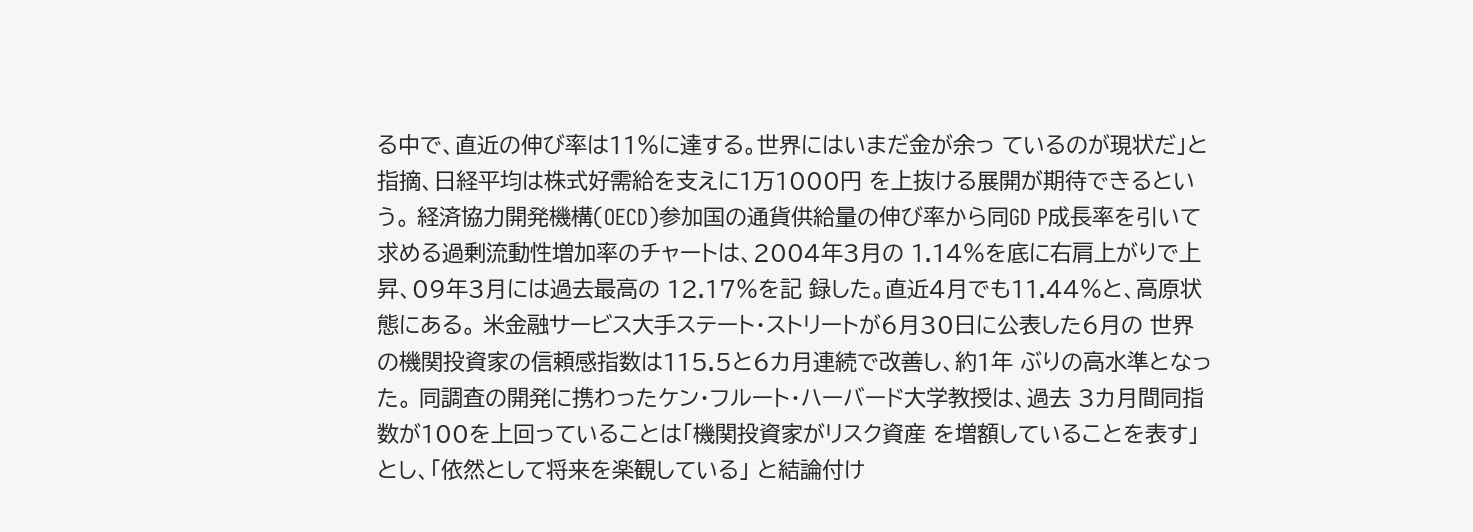る中で、直近の伸び率は11%に達する。世界にはいまだ金が余っ ているのが現状だ」と指摘、日経平均は株式好需給を支えに1万1000円 を上抜ける展開が期待できるという。 経済協力開発機構(OECD)参加国の通貨供給量の伸び率から同GD P成長率を引いて求める過剰流動性増加率のチャートは、2004年3月の 1.14%を底に右肩上がりで上昇、09年3月には過去最高の 12.17%を記 録した。直近4月でも11.44%と、高原状態にある。 米金融サービス大手ステート・ストリートが6月30日に公表した6月の 世界の機関投資家の信頼感指数は115.5と6カ月連続で改善し、約1年 ぶりの高水準となった。 同調査の開発に携わったケン・フルート・ハーバード大学教授は、過去 3カ月間同指数が100を上回っていることは「機関投資家がリスク資産 を増額していることを表す」とし、「依然として将来を楽観している」 と結論付け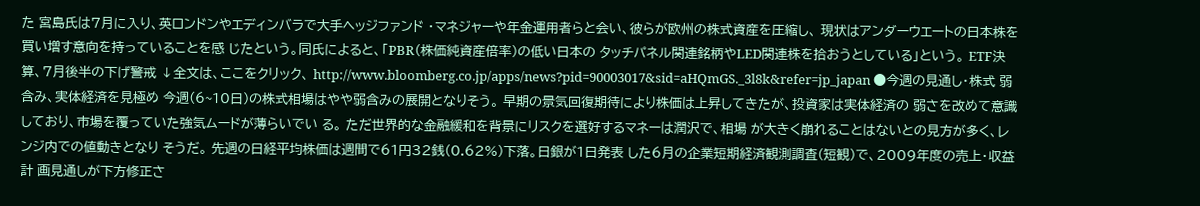た 宮島氏は7月に入り、英ロンドンやエディンバラで大手ヘッジファンド ・マネジャーや年金運用者らと会い、彼らが欧州の株式資産を圧縮し、 現状はアンダーウエートの日本株を買い増す意向を持っていることを感 じたという。同氏によると、「PBR(株価純資産倍率)の低い日本の タッチパネル関連銘柄やLED関連株を拾おうとしている」という。 ETF決算、7月後半の下げ警戒 ↓全文は、ここをクリック、 http://www.bloomberg.co.jp/apps/news?pid=90003017&sid=aHQmGS._3l8k&refer=jp_japan ●今週の見通し・株式 弱含み、実体経済を見極め 今週(6~10日)の株式相場はやや弱含みの展開となりそう。 早期の景気回復期待により株価は上昇してきたが、投資家は実体経済の 弱さを改めて意識しており、市場を覆っていた強気ムードが薄らいでい る。 ただ世界的な金融緩和を背景にリスクを選好するマネーは潤沢で、相場 が大きく崩れることはないとの見方が多く、レンジ内での値動きとなり そうだ。 先週の日経平均株価は週間で61円32銭(0.62%)下落。日銀が1日発表 した6月の企業短期経済観測調査(短観)で、2009年度の売上・収益計 画見通しが下方修正さ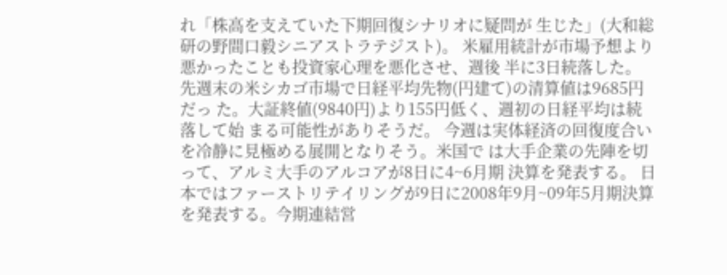れ「株高を支えていた下期回復シナリオに疑問が 生じた」(大和総研の野間口毅シニアストラテジスト)。 米雇用統計が市場予想より悪かったことも投資家心理を悪化させ、週後 半に3日続落した。 先週末の米シカゴ市場で日経平均先物(円建て)の清算値は9685円だっ た。大証終値(9840円)より155円低く、週初の日経平均は続落して始 まる可能性がありそうだ。 今週は実体経済の回復度合いを冷静に見極める展開となりそう。米国で は大手企業の先陣を切って、アルミ大手のアルコアが8日に4~6月期 決算を発表する。 日本ではファーストリテイリングが9日に2008年9月~09年5月期決算 を発表する。今期連結営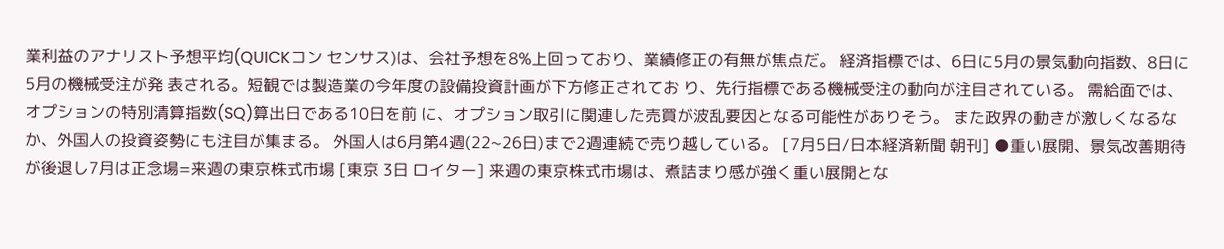業利益のアナリスト予想平均(QUICKコン センサス)は、会社予想を8%上回っており、業績修正の有無が焦点だ。 経済指標では、6日に5月の景気動向指数、8日に5月の機械受注が発 表される。短観では製造業の今年度の設備投資計画が下方修正されてお り、先行指標である機械受注の動向が注目されている。 需給面では、オプションの特別清算指数(SQ)算出日である10日を前 に、オプション取引に関連した売買が波乱要因となる可能性がありそう。 また政界の動きが激しくなるなか、外国人の投資姿勢にも注目が集まる。 外国人は6月第4週(22~26日)まで2週連続で売り越している。 [7月5日/日本経済新聞 朝刊] ●重い展開、景気改善期待が後退し7月は正念場=来週の東京株式市場 [東京 3日 ロイター] 来週の東京株式市場は、煮詰まり感が強く重い展開とな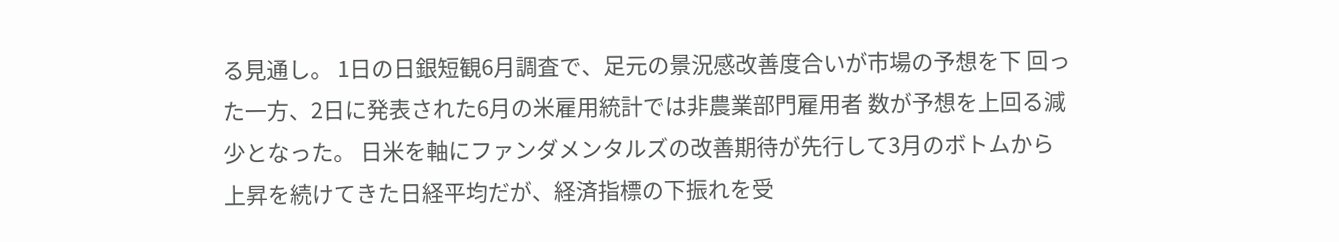る見通し。 1日の日銀短観6月調査で、足元の景況感改善度合いが市場の予想を下 回った一方、2日に発表された6月の米雇用統計では非農業部門雇用者 数が予想を上回る減少となった。 日米を軸にファンダメンタルズの改善期待が先行して3月のボトムから 上昇を続けてきた日経平均だが、経済指標の下振れを受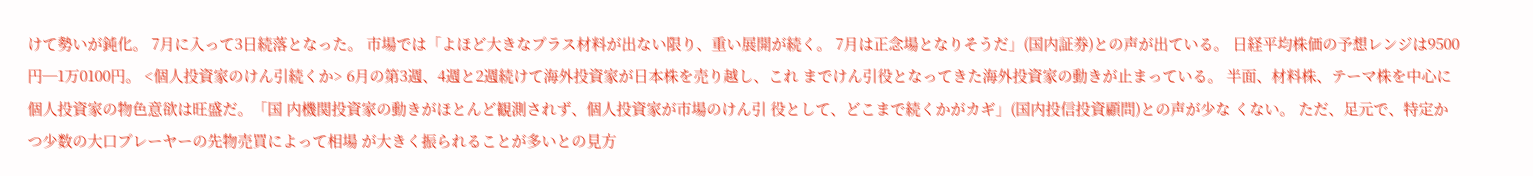けて勢いが鈍化。 7月に入って3日続落となった。 市場では「よほど大きなプラス材料が出ない限り、重い展開が続く。 7月は正念場となりそうだ」(国内証券)との声が出ている。 日経平均株価の予想レンジは9500円─1万0100円。 <個人投資家のけん引続くか> 6月の第3週、4週と2週続けて海外投資家が日本株を売り越し、これ までけん引役となってきた海外投資家の動きが止まっている。 半面、材料株、テーマ株を中心に個人投資家の物色意欲は旺盛だ。「国 内機関投資家の動きがほとんど観測されず、個人投資家が市場のけん引 役として、どこまで続くかがカギ」(国内投信投資顧問)との声が少な くない。 ただ、足元で、特定かつ少数の大口プレーヤーの先物売買によって相場 が大きく振られることが多いとの見方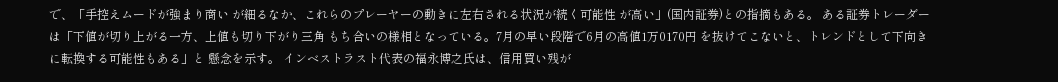で、「手控えムードが強まり商い が細るなか、これらのプレーヤーの動きに左右される状況が続く可能性 が高い」(国内証券)との指摘もある。 ある証券トレーダーは「下値が切り上がる一方、上値も切り下がり三角 もち合いの様相となっている。7月の早い段階で6月の高値1万0170円 を抜けてこないと、トレンドとして下向きに転換する可能性もある」と 懸念を示す。 インベストラスト代表の福永博之氏は、信用買い残が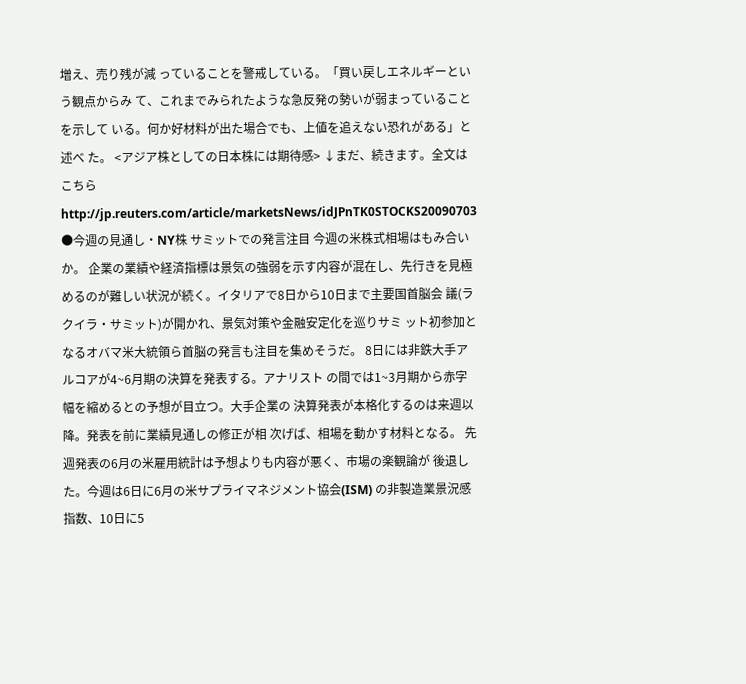増え、売り残が減 っていることを警戒している。「買い戻しエネルギーという観点からみ て、これまでみられたような急反発の勢いが弱まっていることを示して いる。何か好材料が出た場合でも、上値を追えない恐れがある」と述べ た。 <アジア株としての日本株には期待感> ↓まだ、続きます。全文はこちら http://jp.reuters.com/article/marketsNews/idJPnTK0STOCKS20090703 ●今週の見通し・NY株 サミットでの発言注目 今週の米株式相場はもみ合いか。 企業の業績や経済指標は景気の強弱を示す内容が混在し、先行きを見極 めるのが難しい状況が続く。イタリアで8日から10日まで主要国首脳会 議(ラクイラ・サミット)が開かれ、景気対策や金融安定化を巡りサミ ット初参加となるオバマ米大統領ら首脳の発言も注目を集めそうだ。 8日には非鉄大手アルコアが4~6月期の決算を発表する。アナリスト の間では1~3月期から赤字幅を縮めるとの予想が目立つ。大手企業の 決算発表が本格化するのは来週以降。発表を前に業績見通しの修正が相 次げば、相場を動かす材料となる。 先週発表の6月の米雇用統計は予想よりも内容が悪く、市場の楽観論が 後退した。今週は6日に6月の米サプライマネジメント協会(ISM) の非製造業景況感指数、10日に5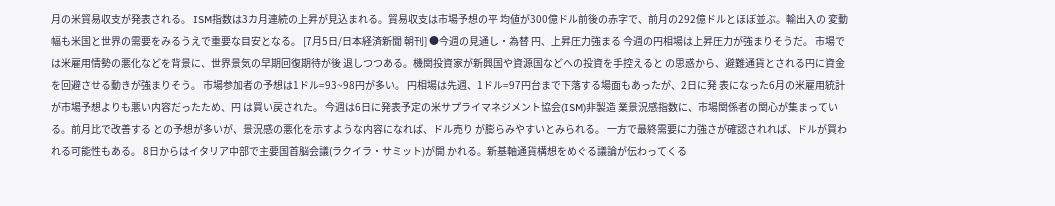月の米貿易収支が発表される。 ISM指数は3カ月連続の上昇が見込まれる。貿易収支は市場予想の平 均値が300億ドル前後の赤字で、前月の292億ドルとほぼ並ぶ。輸出入の 変動幅も米国と世界の需要をみるうえで重要な目安となる。 [7月5日/日本経済新聞 朝刊] ●今週の見通し・為替 円、上昇圧力強まる 今週の円相場は上昇圧力が強まりそうだ。 市場では米雇用情勢の悪化などを背景に、世界景気の早期回復期待が後 退しつつある。機関投資家が新興国や資源国などへの投資を手控えると の思惑から、避難通貨とされる円に資金を回避させる動きが強まりそう。 市場参加者の予想は1ドル=93~98円が多い。 円相場は先週、1ドル=97円台まで下落する場面もあったが、2日に発 表になった6月の米雇用統計が市場予想よりも悪い内容だったため、円 は買い戻された。 今週は6日に発表予定の米サプライマネジメント協会(ISM)非製造 業景況感指数に、市場関係者の関心が集まっている。前月比で改善する との予想が多いが、景況感の悪化を示すような内容になれば、ドル売り が膨らみやすいとみられる。 一方で最終需要に力強さが確認されれば、ドルが買われる可能性もある。 8日からはイタリア中部で主要国首脳会議(ラクイラ・サミット)が開 かれる。新基軸通貨構想をめぐる議論が伝わってくる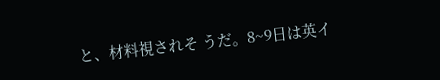と、材料視されそ うだ。8~9日は英イ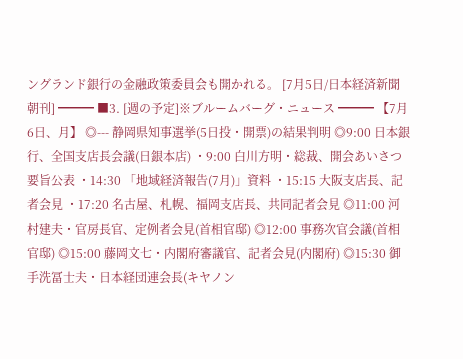ングランド銀行の金融政策委員会も開かれる。 [7月5日/日本経済新聞 朝刊] ━━━ ■3. [週の予定]※ブルームバーグ・ニュース ━━━ 【7月6日、月】 ◎--- 静岡県知事選挙(5日投・開票)の結果判明 ◎9:00 日本銀行、全国支店長会議(日銀本店) ・9:00 白川方明・総裁、開会あいさつ要旨公表 ・14:30 「地域経済報告(7月)」資料 ・15:15 大阪支店長、記者会見 ・17:20 名古屋、札幌、福岡支店長、共同記者会見 ◎11:00 河村建夫・官房長官、定例者会見(首相官邸) ◎12:00 事務次官会議(首相官邸) ◎15:00 藤岡文七・内閣府審議官、記者会見(内閣府) ◎15:30 御手洗冨士夫・日本経団連会長(キヤノン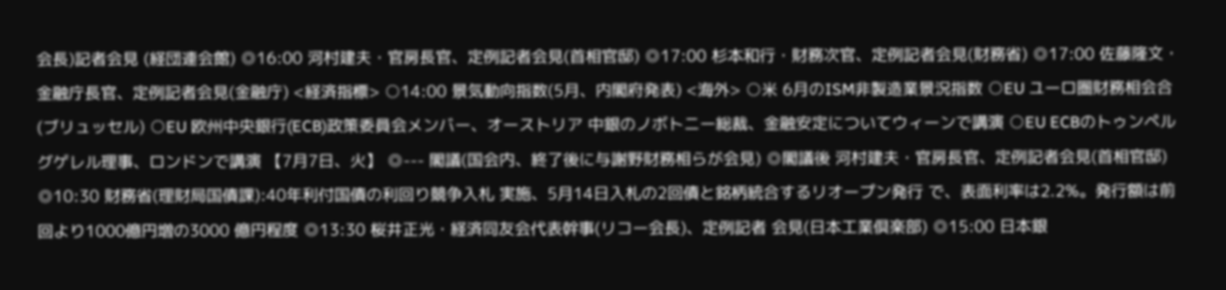会長)記者会見 (経団連会館) ◎16:00 河村建夫・官房長官、定例記者会見(首相官邸) ◎17:00 杉本和行・財務次官、定例記者会見(財務省) ◎17:00 佐藤隆文・金融庁長官、定例記者会見(金融庁) <経済指標> ○14:00 景気動向指数(5月、内閣府発表) <海外> ○米 6月のISM非製造業景況指数 ○EU ユーロ圏財務相会合(ブリュッセル) ○EU 欧州中央銀行(ECB)政策委員会メンバー、オーストリア 中銀のノボトニー総裁、金融安定についてウィーンで講演 ○EU ECBのトゥンペルグゲレル理事、ロンドンで講演 【7月7日、火】 ◎--- 閣議(国会内、終了後に与謝野財務相らが会見) ◎閣議後 河村建夫・官房長官、定例記者会見(首相官邸) ◎10:30 財務省(理財局国債課):40年利付国債の利回り競争入札 実施、5月14日入札の2回債と銘柄統合するリオープン発行 で、表面利率は2.2%。発行額は前回より1000億円増の3000 億円程度 ◎13:30 桜井正光・経済同友会代表幹事(リコー会長)、定例記者 会見(日本工業倶楽部) ◎15:00 日本銀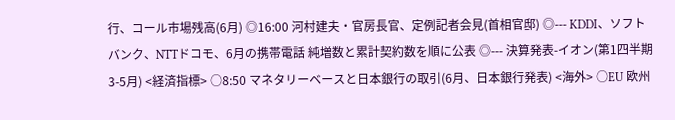行、コール市場残高(6月) ◎16:00 河村建夫・官房長官、定例記者会見(首相官邸) ◎--- KDDI、ソフトバンク、NTTドコモ、6月の携帯電話 純増数と累計契約数を順に公表 ◎--- 決算発表-イオン(第1四半期3-5月) <経済指標> ○8:50 マネタリーベースと日本銀行の取引(6月、日本銀行発表) <海外> ○EU 欧州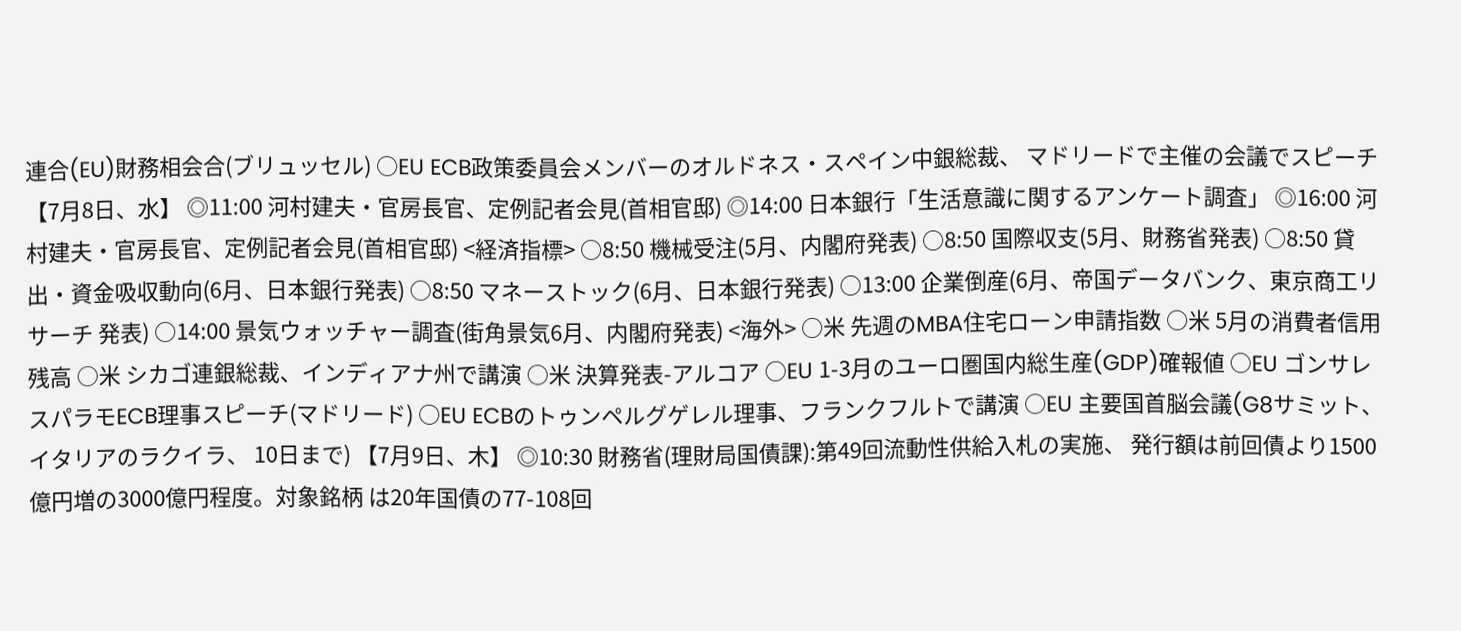連合(EU)財務相会合(ブリュッセル) ○EU ECB政策委員会メンバーのオルドネス・スペイン中銀総裁、 マドリードで主催の会議でスピーチ 【7月8日、水】 ◎11:00 河村建夫・官房長官、定例記者会見(首相官邸) ◎14:00 日本銀行「生活意識に関するアンケート調査」 ◎16:00 河村建夫・官房長官、定例記者会見(首相官邸) <経済指標> ○8:50 機械受注(5月、内閣府発表) ○8:50 国際収支(5月、財務省発表) ○8:50 貸出・資金吸収動向(6月、日本銀行発表) ○8:50 マネーストック(6月、日本銀行発表) ○13:00 企業倒産(6月、帝国データバンク、東京商工リサーチ 発表) ○14:00 景気ウォッチャー調査(街角景気6月、内閣府発表) <海外> ○米 先週のMBA住宅ローン申請指数 ○米 5月の消費者信用残高 ○米 シカゴ連銀総裁、インディアナ州で講演 ○米 決算発表-アルコア ○EU 1-3月のユーロ圏国内総生産(GDP)確報値 ○EU ゴンサレスパラモECB理事スピーチ(マドリード) ○EU ECBのトゥンペルグゲレル理事、フランクフルトで講演 ○EU 主要国首脳会議(G8サミット、イタリアのラクイラ、 10日まで) 【7月9日、木】 ◎10:30 財務省(理財局国債課):第49回流動性供給入札の実施、 発行額は前回債より1500億円増の3000億円程度。対象銘柄 は20年国債の77-108回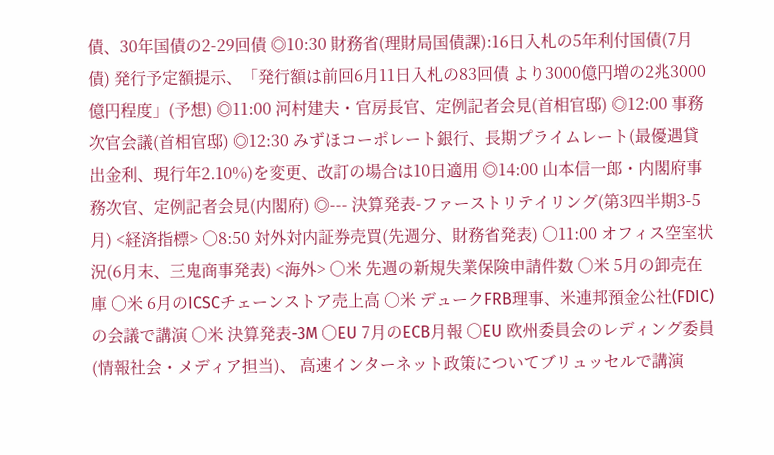債、30年国債の2-29回債 ◎10:30 財務省(理財局国債課):16日入札の5年利付国債(7月債) 発行予定額提示、「発行額は前回6月11日入札の83回債 より3000億円増の2兆3000億円程度」(予想) ◎11:00 河村建夫・官房長官、定例記者会見(首相官邸) ◎12:00 事務次官会議(首相官邸) ◎12:30 みずほコーポレート銀行、長期プライムレート(最優遇貸 出金利、現行年2.10%)を変更、改訂の場合は10日適用 ◎14:00 山本信一郎・内閣府事務次官、定例記者会見(内閣府) ◎--- 決算発表-ファーストリテイリング(第3四半期3-5月) <経済指標> ○8:50 対外対内証券売買(先週分、財務省発表) ○11:00 オフィス空室状況(6月末、三鬼商事発表) <海外> ○米 先週の新規失業保険申請件数 ○米 5月の卸売在庫 ○米 6月のICSCチェーンストア売上高 ○米 デュークFRB理事、米連邦預金公社(FDIC)の会議で講演 ○米 決算発表-3M ○EU 7月のECB月報 ○EU 欧州委員会のレディング委員(情報社会・メディア担当)、 高速インターネット政策についてブリュッセルで講演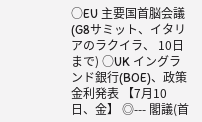○EU 主要国首脳会議(G8サミット、イタリアのラクイラ、 10日まで) ○UK イングランド銀行(BOE)、政策金利発表 【7月10日、金】 ◎--- 閣議(首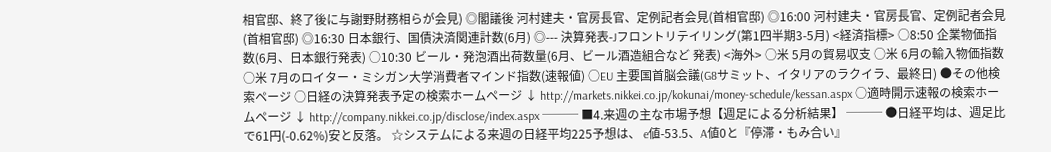相官邸、終了後に与謝野財務相らが会見) ◎閣議後 河村建夫・官房長官、定例記者会見(首相官邸) ◎16:00 河村建夫・官房長官、定例記者会見(首相官邸) ◎16:30 日本銀行、国債決済関連計数(6月) ◎--- 決算発表-Jフロントリテイリング(第1四半期3-5月) <経済指標> ○8:50 企業物価指数(6月、日本銀行発表) ○10:30 ビール・発泡酒出荷数量(6月、ビール酒造組合など 発表) <海外> ○米 5月の貿易収支 ○米 6月の輸入物価指数 ○米 7月のロイター・ミシガン大学消費者マインド指数(速報値) ○EU 主要国首脳会議(G8サミット、イタリアのラクイラ、最終日) ●その他検索ページ ○日経の決算発表予定の検索ホームページ ↓ http://markets.nikkei.co.jp/kokunai/money-schedule/kessan.aspx ○適時開示速報の検索ホームページ ↓ http://company.nikkei.co.jp/disclose/index.aspx ─── ■4.来週の主な市場予想【週足による分析結果】 ─── ●日経平均は、週足比で61円(-0.62%)安と反落。 ☆システムによる来週の日経平均225予想は、 e値-53.5、A値0と『停滞・もみ合い』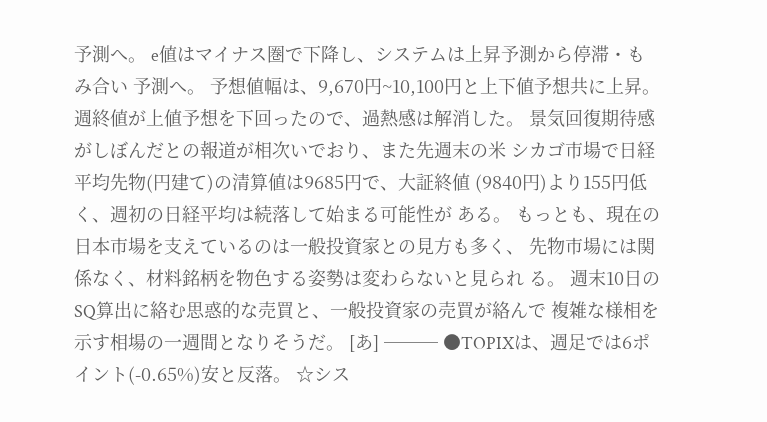予測へ。 e値はマイナス圏で下降し、システムは上昇予測から停滞・もみ合い 予測へ。 予想値幅は、9,670円~10,100円と上下値予想共に上昇。 週終値が上値予想を下回ったので、過熱感は解消した。 景気回復期待感がしぼんだとの報道が相次いでおり、また先週末の米 シカゴ市場で日経平均先物(円建て)の清算値は9685円で、大証終値 (9840円)より155円低く、週初の日経平均は続落して始まる可能性が ある。 もっとも、現在の日本市場を支えているのは一般投資家との見方も多く、 先物市場には関係なく、材料銘柄を物色する姿勢は変わらないと見られ る。 週末10日のSQ算出に絡む思惑的な売買と、一般投資家の売買が絡んで 複雑な様相を示す相場の一週間となりそうだ。 [あ] ─── ●TOPIXは、週足では6ポイント(-0.65%)安と反落。 ☆シス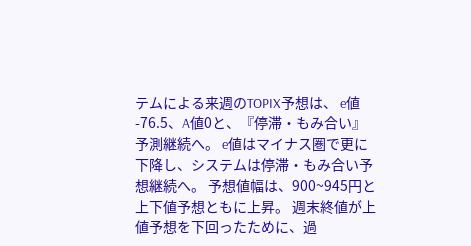テムによる来週のTOPIX予想は、 e値-76.5、A値0と、『停滞・もみ合い』予測継続へ。 e値はマイナス圏で更に下降し、システムは停滞・もみ合い予想継続へ。 予想値幅は、900~945円と上下値予想ともに上昇。 週末終値が上値予想を下回ったために、過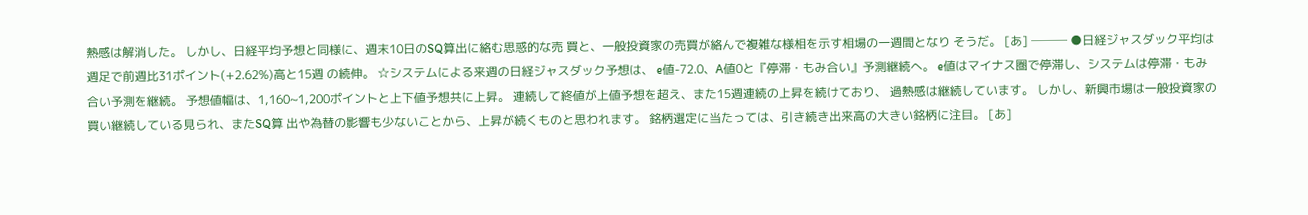熱感は解消した。 しかし、日経平均予想と同様に、週末10日のSQ算出に絡む思惑的な売 買と、一般投資家の売買が絡んで複雑な様相を示す相場の一週間となり そうだ。 [あ] ─── ●日経ジャスダック平均は週足で前週比31ポイント(+2.62%)高と15週 の続伸。 ☆システムによる来週の日経ジャスダック予想は、 e値-72.0、A値0と『停滞・もみ合い』予測継続へ。 e値はマイナス圏で停滞し、システムは停滞・もみ合い予測を継続。 予想値幅は、1,160~1,200ポイントと上下値予想共に上昇。 連続して終値が上値予想を超え、また15週連続の上昇を続けており、 過熱感は継続しています。 しかし、新興市場は一般投資家の買い継続している見られ、またSQ算 出や為替の影響も少ないことから、上昇が続くものと思われます。 銘柄選定に当たっては、引き続き出来高の大きい銘柄に注目。 [あ]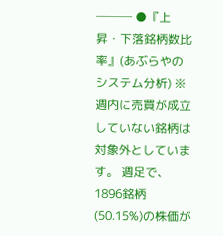─── ●『上昇・下落銘柄数比率』(あぶらやのシステム分析) ※週内に売買が成立していない銘柄は対象外としています。 週足で、1896銘柄(50.15%)の株価が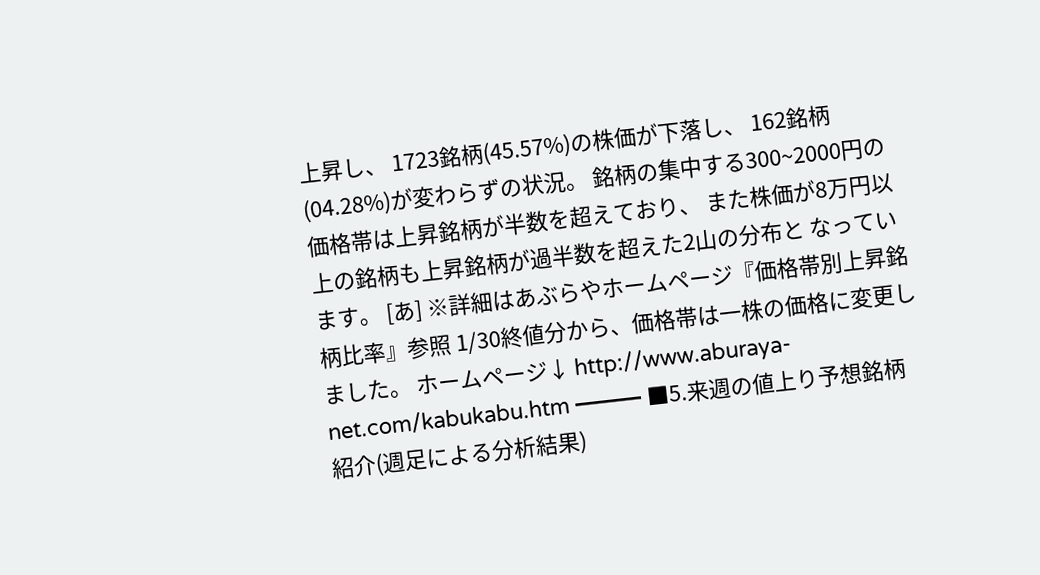上昇し、 1723銘柄(45.57%)の株価が下落し、 162銘柄(04.28%)が変わらずの状況。 銘柄の集中する300~2000円の価格帯は上昇銘柄が半数を超えており、 また株価が8万円以上の銘柄も上昇銘柄が過半数を超えた2山の分布と なっています。 [あ] ※詳細はあぶらやホームページ『価格帯別上昇銘柄比率』参照 1/30終値分から、価格帯は一株の価格に変更しました。 ホームページ↓ http://www.aburaya-net.com/kabukabu.htm ━━━ ■5.来週の値上り予想銘柄紹介(週足による分析結果)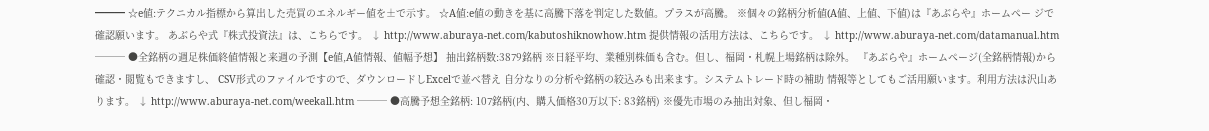━━━ ☆e値:テクニカル指標から算出した売買のエネルギー値を±で示す。 ☆A値:e値の動きを基に高騰下落を判定した数値。プラスが高騰。 ※個々の銘柄分析値(A値、上値、下値)は『あぶらや』ホームペー ジで確認願います。 あぶらや式『株式投資法』は、こちらです。 ↓ http://www.aburaya-net.com/kabutoshiknowhow.htm 提供情報の活用方法は、こちらです。 ↓ http://www.aburaya-net.com/datamanual.htm ─── ●全銘柄の週足株価終値情報と来週の予測【e値,A値情報、値幅予想】 抽出銘柄数:3879銘柄 ※日経平均、業種別株価も含む。但し、福岡・札幌上場銘柄は除外。 『あぶらや』ホームページ(全銘柄情報)から確認・閲覧もできますし、 CSV形式のファイルですので、ダウンロードしExcelで並べ替え 自分なりの分析や銘柄の絞込みも出来ます。システムトレード時の補助 情報等としてもご活用願います。利用方法は沢山あります。 ↓ http://www.aburaya-net.com/weekall.htm ─── ●高騰予想全銘柄: 107銘柄(内、購入価格30万以下: 83銘柄) ※優先市場のみ抽出対象、但し福岡・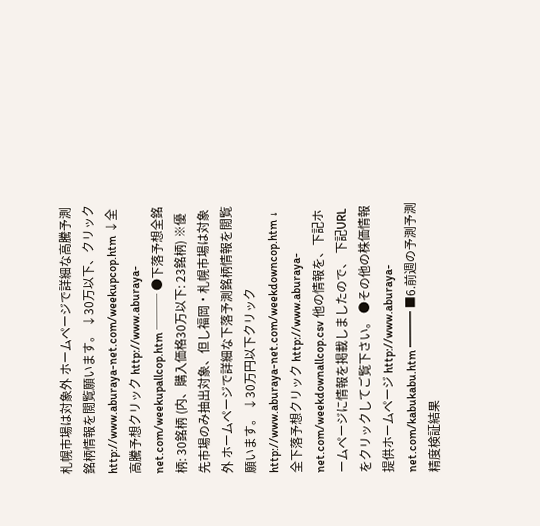札幌市場は対象外 ホームページで詳細な高騰予測銘柄情報を閲覧願います。 ↓30万以下、クリック http://www.aburaya-net.com/weekupcop.htm ↓全高騰予想クリック http://www.aburaya-net.com/weekupallcop.htm ─── ●下落予想全銘柄: 30銘柄 (内、購入価格30万以下: 23銘柄) ※優先市場のみ抽出対象、但し福岡・札幌市場は対象外 ホームページで詳細な下落予測銘柄情報を閲覧願います。 ↓30万円以下クリック http://www.aburaya-net.com/weekdowncop.htm ↓全下落予想クリック http://www.aburaya-net.com/weekdownallcop.csv 他の情報を、下記ホームページに情報を掲載しましたので、 下記URLをクリックしてご覧下さい。 ●その他の株価情報提供ホームページ http://www.aburaya-net.com/kabukabu.htm ━━━ ■6.前週の予測予測精度検証結果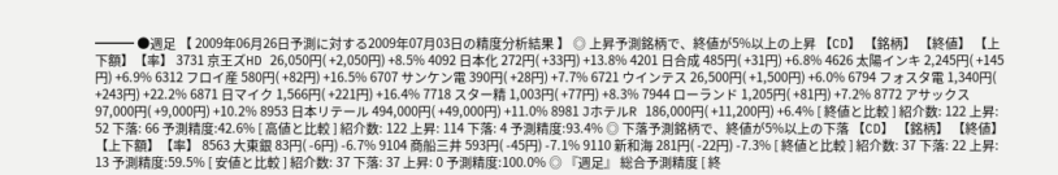━━━ ●週足 【 2009年06月26日予測に対する2009年07月03日の精度分析結果 】 ◎ 上昇予測銘柄で、終値が5%以上の上昇 【CD】 【銘柄】 【終値】 【上下額】【率】 3731 京王ズHD 26,050円( +2,050円) +8.5% 4092 日本化 272円( +33円) +13.8% 4201 日合成 485円( +31円) +6.8% 4626 太陽インキ 2,245円( +145円) +6.9% 6312 フロイ産 580円( +82円) +16.5% 6707 サンケン電 390円( +28円) +7.7% 6721 ウインテス 26,500円( +1,500円) +6.0% 6794 フォスタ電 1,340円( +243円) +22.2% 6871 日マイク 1,566円( +221円) +16.4% 7718 スター精 1,003円( +77円) +8.3% 7944 ローランド 1,205円( +81円) +7.2% 8772 アサックス 97,000円( +9,000円) +10.2% 8953 日本リテール 494,000円( +49,000円) +11.0% 8981 JホテルR 186,000円( +11,200円) +6.4% [ 終値と比較 ] 紹介数: 122 上昇: 52 下落: 66 予測精度:42.6% [ 高値と比較 ] 紹介数: 122 上昇: 114 下落: 4 予測精度:93.4% ◎ 下落予測銘柄で、終値が5%以上の下落 【CD】 【銘柄】 【終値】 【上下額】【率】 8563 大東銀 83円( -6円) -6.7% 9104 商船三井 593円( -45円) -7.1% 9110 新和海 281円( -22円) -7.3% [ 終値と比較 ] 紹介数: 37 下落: 22 上昇: 13 予測精度:59.5% [ 安値と比較 ] 紹介数: 37 下落: 37 上昇: 0 予測精度:100.0% ◎ 『週足』 総合予測精度 [ 終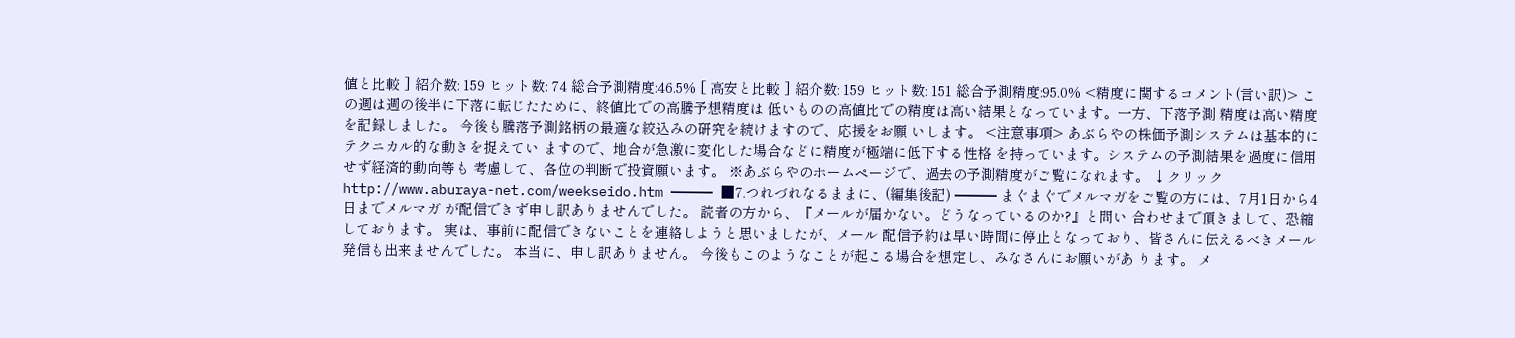値と比較 ] 紹介数: 159 ヒット数: 74 総合予測精度:46.5% [ 高安と比較 ] 紹介数: 159 ヒット数: 151 総合予測精度:95.0% <精度に関するコメント(言い訳)> この週は週の後半に下落に転じたために、終値比での高騰予想精度は 低いものの高値比での精度は高い結果となっています。一方、下落予測 精度は高い精度を記録しました。 今後も騰落予測銘柄の最適な絞込みの研究を続けますので、応援をお願 いします。 <注意事項> あぶらやの株価予測システムは基本的にテクニカル的な動きを捉えてい ますので、地合が急激に変化した場合などに精度が極端に低下する性格 を持っています。システムの予測結果を過度に信用せず経済的動向等も 考慮して、各位の判断で投資願います。 ※あぶらやのホームページで、過去の予測精度がご覧になれます。 ↓クリック http://www.aburaya-net.com/weekseido.htm ━━━ ■7.つれづれなるままに、(編集後記) ━━━ まぐまぐでメルマガをご覧の方には、7月1日から4日までメルマガ が配信できず申し訳ありませんでした。 読者の方から、『メールが届かない。どうなっているのか?』と問い 合わせまで頂きまして、恐縮しております。 実は、事前に配信できないことを連絡しようと思いましたが、メール 配信予約は早い時間に停止となっており、皆さんに伝えるべきメール 発信も出来ませんでした。 本当に、申し訳ありません。 今後もこのようなことが起こる場合を想定し、みなさんにお願いがあ ります。 メ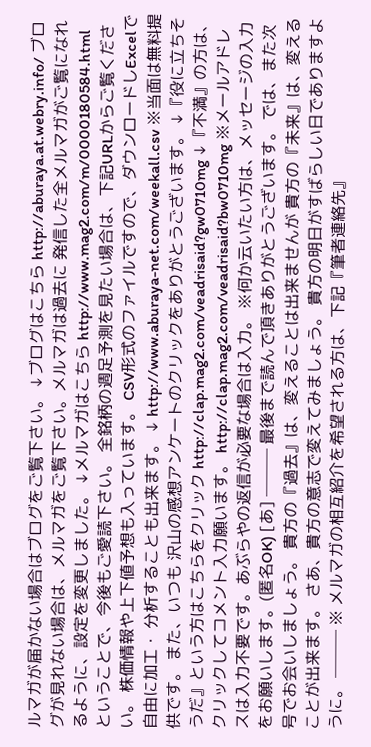ルマガが届かない場合はブログをご覧下さい。 ↓ブログはこちら http://aburaya.at.webry.info/ ブログが見れない場合は、メルマガをご覧下さい。メルマガは過去に 発信した全メルマガがご覧になれるように、設定を変更しました。 ↓メルマガはこちら http://www.mag2.com/m/0000180584.html ということで、今後もご愛読下さい。 全銘柄の週足予測を見たい場合は、下記URLからご覧ください。 株価情報や上下値予想も入っています。 CSV形式のファイルですので、ダウンロードしExcelで自由に加工・ 分析することも出来ます。 ↓ http://www.aburaya-net.com/weekall.csv ※当面は無料提供です。 また、いつも 沢山の感想アンケートのクリックをありがとうございます。 ↓『役に立ちそうだ』という方はこちらをクリック http://clap.mag2.com/veadrisaid?gw0710mg ↓『不満』の方は、クリックしてコメント入力願います。 http://clap.mag2.com/veadrisaid?bw0710mg ※メールアドレスは入力不要です。あぶらやの返信が必要な場合は入力。 ※何か云いたい方は、メッセージの入力をお願いします。(匿名OK) [あ] ─── 最後まで読んで頂きありがとうございます。 では、また次号でお会いしましょう。 貴方の『過去』は、変えることは出来ませんが 貴方の『未来』は、変えることが出来ます。 さあ、貴方の意志で変えてみましょう。 貴方の明日がすばらしい日でありますように。 ─── ※ メルマガの相互紹介を希望される方は、下記『筆者連絡先』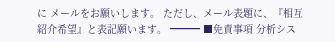に メールをお願いします。 ただし、メール表題に、『相互紹介希望』と表記願います。 ━━━ ■免責事項 分析シス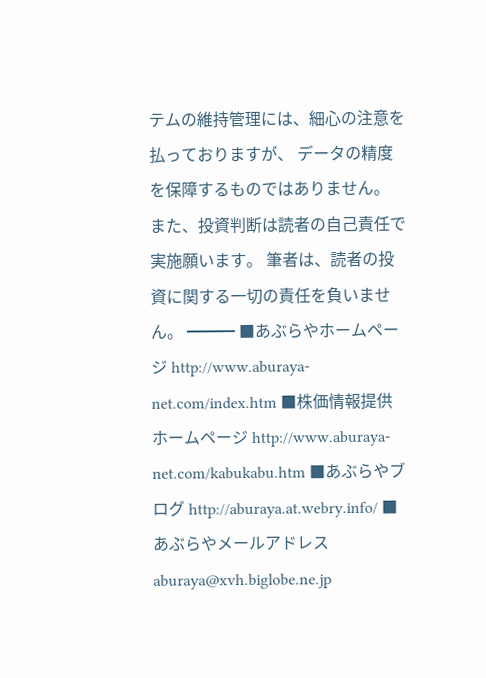テムの維持管理には、細心の注意を払っておりますが、 データの精度を保障するものではありません。 また、投資判断は読者の自己責任で実施願います。 筆者は、読者の投資に関する一切の責任を負いません。 ━━━ ■あぶらやホームページ http://www.aburaya-net.com/index.htm ■株価情報提供ホームページ http://www.aburaya-net.com/kabukabu.htm ■あぶらやブログ http://aburaya.at.webry.info/ ■あぶらやメールアドレス aburaya@xvh.biglobe.ne.jp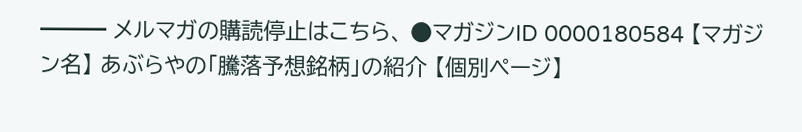━━━ メルマガの購読停止はこちら、 ●マガジンID 0000180584 【マガジン名】 あぶらやの「騰落予想銘柄」の紹介 【個別ページ】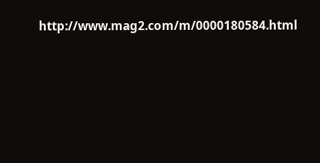http://www.mag2.com/m/0000180584.html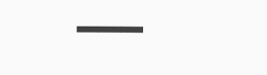━━━